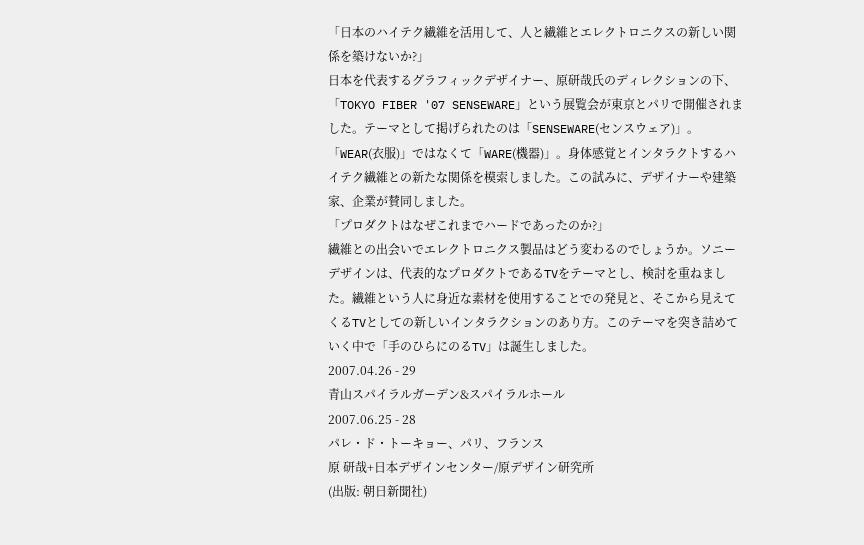「日本のハイテク繊維を活用して、人と繊維とエレクトロニクスの新しい関係を築けないか?」
日本を代表するグラフィックデザイナー、原研哉氏のディレクションの下、「TOKYO FIBER '07 SENSEWARE」という展覧会が東京とパリで開催されました。テーマとして掲げられたのは「SENSEWARE(センスウェア)」。「WEAR(衣服)」ではなくて「WARE(機器)」。身体感覚とインタラクトするハイテク繊維との新たな関係を模索しました。この試みに、デザイナーや建築家、企業が賛同しました。
「プロダクトはなぜこれまでハードであったのか?」
繊維との出会いでエレクトロニクス製品はどう変わるのでしょうか。ソニーデザインは、代表的なプロダクトであるTVをテーマとし、検討を重ねました。繊維という人に身近な素材を使用することでの発見と、そこから見えてくるTVとしての新しいインタラクションのあり方。このテーマを突き詰めていく中で「手のひらにのるTV」は誕生しました。
2007.04.26 - 29
青山スパイラルガーデン&スパイラルホール
2007.06.25 - 28
パレ・ド・トーキョー、パリ、フランス
原 研哉+日本デザインセンター/原デザイン研究所
(出版: 朝日新聞社)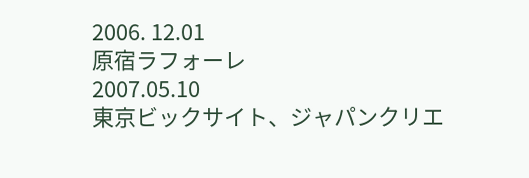2006. 12.01
原宿ラフォーレ
2007.05.10
東京ビックサイト、ジャパンクリエ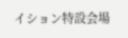イション特設会場